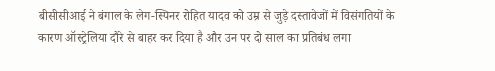बीसीसीआई ने बंगाल के लेग-स्पिनर रोहित यादव को उम्र से जुड़े दस्तावेजों में विसंगतियों के कारण ऑस्ट्रेलिया दौरे से बाहर कर दिया है और उन पर दो साल का प्रतिबंध लगा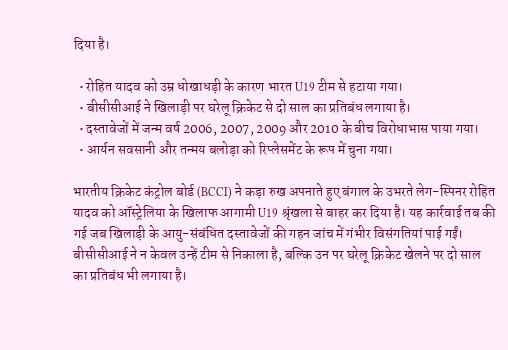दिया है।

  • रोहित यादव को उम्र धोखाधड़ी के कारण भारत U19 टीम से हटाया गया।
  • बीसीसीआई ने खिलाड़ी पर घरेलू क्रिकेट से दो साल का प्रतिबंध लगाया है।
  • दस्तावेजों में जन्म वर्ष 2006, 2007, 2009 और 2010 के बीच विरोधाभास पाया गया।
  • आर्यन सवसानी और तन्मय बलोड़ा को रिप्लेसमेंट के रूप में चुना गया।

भारतीय क्रिकेट कंट्रोल बोर्ड (BCCI) ने कड़ा रुख अपनाते हुए बंगाल के उभरते लेग-स्पिनर रोहित यादव को ऑस्ट्रेलिया के खिलाफ आगामी U19 श्रृंखला से बाहर कर दिया है। यह कार्रवाई तब की गई जब खिलाड़ी के आयु-संबंधित दस्तावेजों की गहन जांच में गंभीर विसंगतियां पाई गईं। बीसीसीआई ने न केवल उन्हें टीम से निकाला है, बल्कि उन पर घरेलू क्रिकेट खेलने पर दो साल का प्रतिबंध भी लगाया है।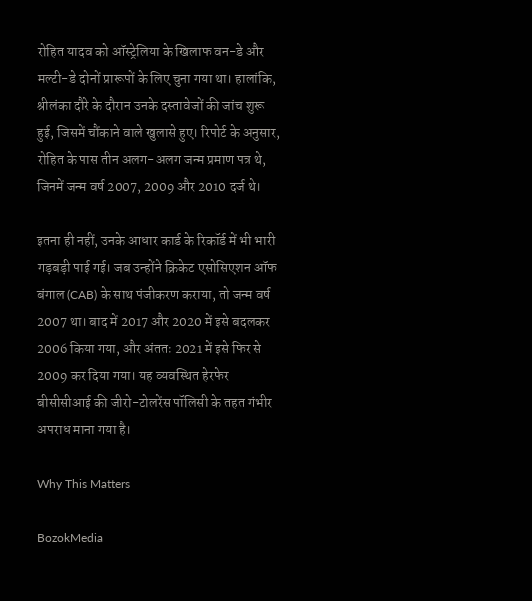रोहित यादव को ऑस्ट्रेलिया के खिलाफ वन-डे और मल्टी-डे दोनों प्रारूपों के लिए चुना गया था। हालांकि, श्रीलंका दौरे के दौरान उनके दस्तावेजों की जांच शुरू हुई, जिसमें चौंकाने वाले खुलासे हुए। रिपोर्ट के अनुसार, रोहित के पास तीन अलग-अलग जन्म प्रमाण पत्र थे, जिनमें जन्म वर्ष 2007, 2009 और 2010 दर्ज थे।

इतना ही नहीं, उनके आधार कार्ड के रिकॉर्ड में भी भारी गड़बड़ी पाई गई। जब उन्होंने क्रिकेट एसोसिएशन ऑफ बंगाल (CAB) के साथ पंजीकरण कराया, तो जन्म वर्ष 2007 था। बाद में 2017 और 2020 में इसे बदलकर 2006 किया गया, और अंततः 2021 में इसे फिर से 2009 कर दिया गया। यह व्यवस्थित हेरफेर बीसीसीआई की जीरो-टोलरेंस पॉलिसी के तहत गंभीर अपराध माना गया है।

Why This Matters

BozokMedia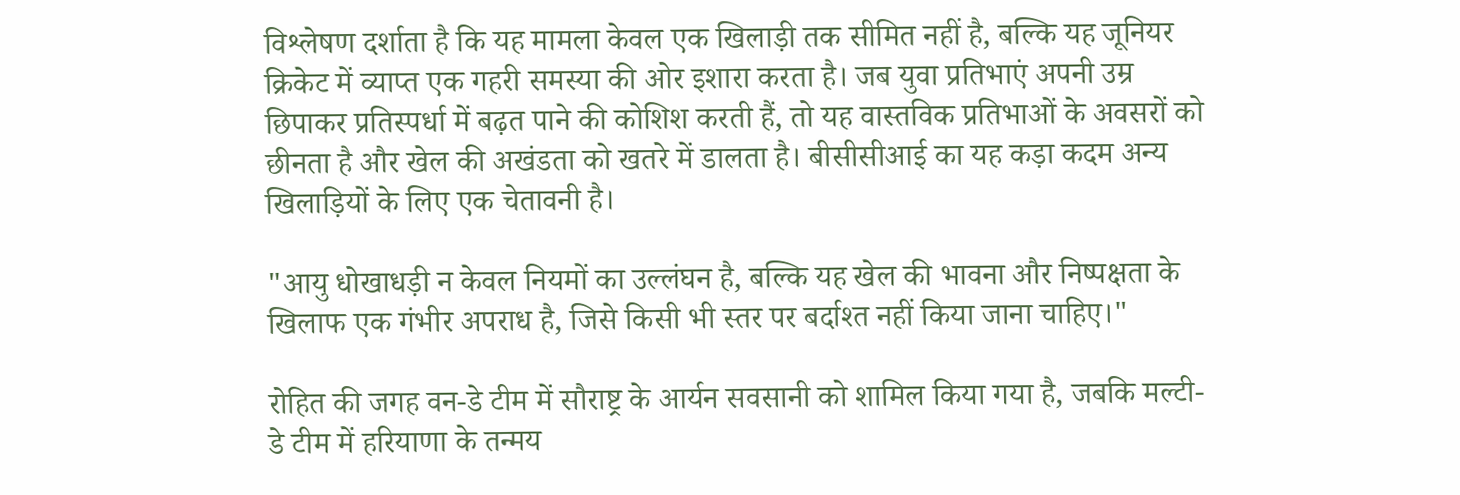विश्लेषण दर्शाता है कि यह मामला केवल एक खिलाड़ी तक सीमित नहीं है, बल्कि यह जूनियर क्रिकेट में व्याप्त एक गहरी समस्या की ओर इशारा करता है। जब युवा प्रतिभाएं अपनी उम्र छिपाकर प्रतिस्पर्धा में बढ़त पाने की कोशिश करती हैं, तो यह वास्तविक प्रतिभाओं के अवसरों को छीनता है और खेल की अखंडता को खतरे में डालता है। बीसीसीआई का यह कड़ा कदम अन्य खिलाड़ियों के लिए एक चेतावनी है।

"आयु धोखाधड़ी न केवल नियमों का उल्लंघन है, बल्कि यह खेल की भावना और निष्पक्षता के खिलाफ एक गंभीर अपराध है, जिसे किसी भी स्तर पर बर्दाश्त नहीं किया जाना चाहिए।"

रोहित की जगह वन-डे टीम में सौराष्ट्र के आर्यन सवसानी को शामिल किया गया है, जबकि मल्टी-डे टीम में हरियाणा के तन्मय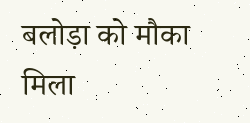बलोड़ा को मौका मिला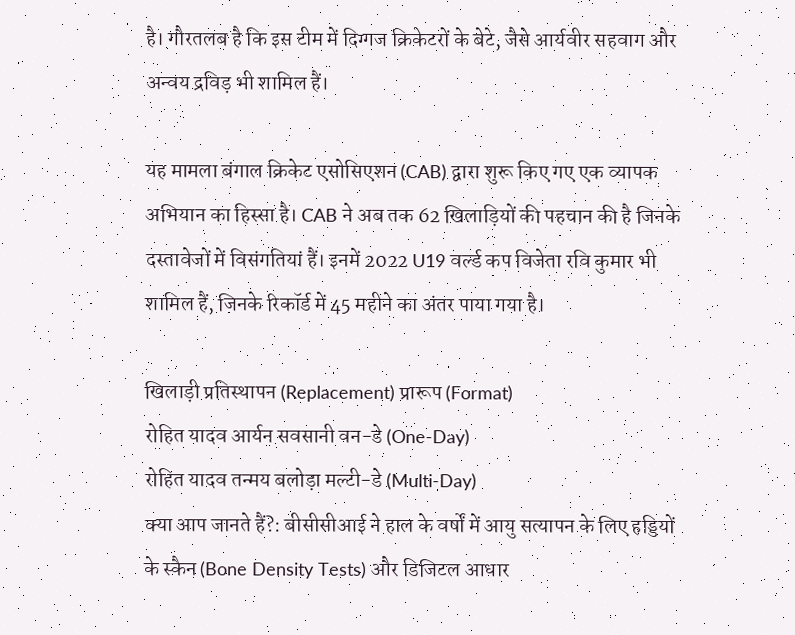है। गौरतलब है कि इस टीम में दिग्गज क्रिकेटरों के बेटे, जैसे आर्यवीर सहवाग और अन्वय द्रविड़ भी शामिल हैं।

यह मामला बंगाल क्रिकेट एसोसिएशन (CAB) द्वारा शुरू किए गए एक व्यापक अभियान का हिस्सा है। CAB ने अब तक 62 खिलाड़ियों की पहचान की है जिनके दस्तावेजों में विसंगतियां हैं। इनमें 2022 U19 वर्ल्ड कप विजेता रवि कुमार भी शामिल हैं, जिनके रिकॉर्ड में 45 महीने का अंतर पाया गया है।

खिलाड़ी प्रतिस्थापन (Replacement) प्रारूप (Format)
रोहित यादव आर्यन सवसानी वन-डे (One-Day)
रोहित यादव तन्मय बलोड़ा मल्टी-डे (Multi-Day)
क्या आप जानते हैं?: बीसीसीआई ने हाल के वर्षों में आयु सत्यापन के लिए हड्डियों के स्कैन (Bone Density Tests) और डिजिटल आधार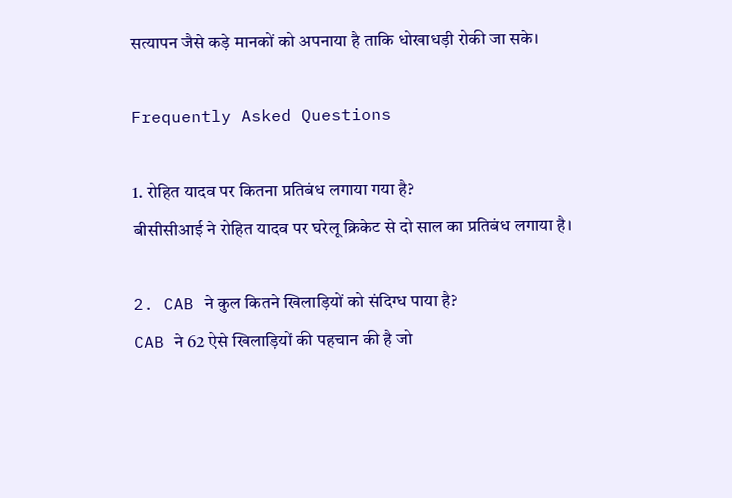सत्यापन जैसे कड़े मानकों को अपनाया है ताकि धोखाधड़ी रोकी जा सके।

Frequently Asked Questions

1. रोहित यादव पर कितना प्रतिबंध लगाया गया है?
बीसीसीआई ने रोहित यादव पर घरेलू क्रिकेट से दो साल का प्रतिबंध लगाया है।

2. CAB ने कुल कितने खिलाड़ियों को संदिग्ध पाया है?
CAB ने 62 ऐसे खिलाड़ियों की पहचान की है जो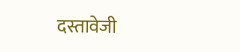दस्तावेजी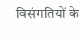विसंगतियों के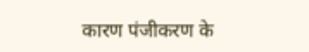कारण पंजीकरण के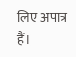लिए अपात्र हैं।